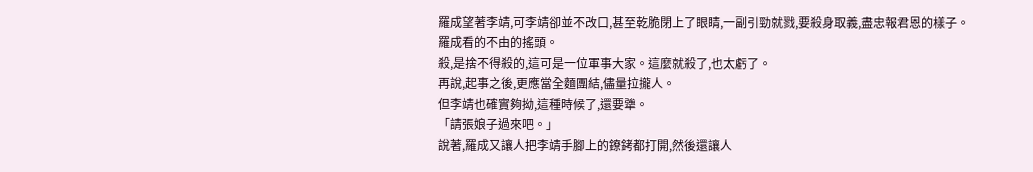羅成望著李靖,可李靖卻並不改口,甚至乾脆閉上了眼睛,一副引勁就戮,要殺身取義,盡忠報君恩的樣子。
羅成看的不由的搖頭。
殺,是捨不得殺的,這可是一位軍事大家。這麼就殺了,也太虧了。
再說,起事之後,更應當全麵團結,儘量拉攏人。
但李靖也確實夠拗,這種時候了,還要犟。
「請張娘子過來吧。」
說著,羅成又讓人把李靖手腳上的鐐銬都打開,然後還讓人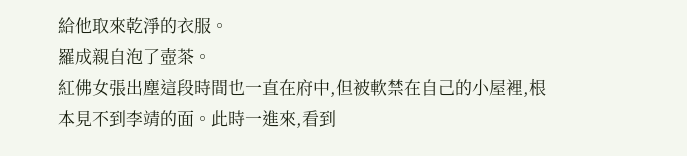給他取來乾淨的衣服。
羅成親自泡了壺茶。
紅佛女張出塵這段時間也一直在府中,但被軟禁在自己的小屋裡,根本見不到李靖的面。此時一進來,看到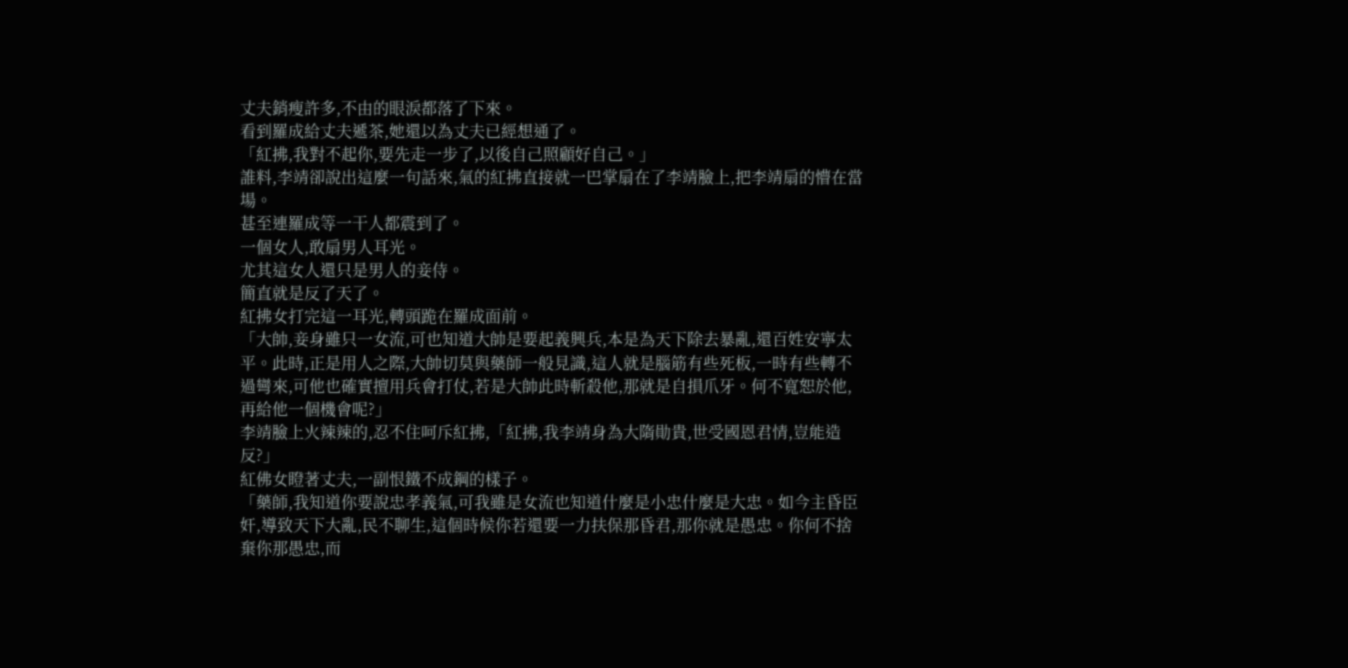丈夫銷瘦許多,不由的眼淚都落了下來。
看到羅成給丈夫遞茶,她還以為丈夫已經想通了。
「紅拂,我對不起你,要先走一步了,以後自己照顧好自己。」
誰料,李靖卻說出這麼一句話來,氣的紅拂直接就一巴掌扇在了李靖臉上,把李靖扇的懵在當場。
甚至連羅成等一干人都震到了。
一個女人,敢扇男人耳光。
尤其這女人還只是男人的妾侍。
簡直就是反了天了。
紅拂女打完這一耳光,轉頭跪在羅成面前。
「大帥,妾身雖只一女流,可也知道大帥是要起義興兵,本是為天下除去暴亂,還百姓安寧太平。此時,正是用人之際,大帥切莫與藥師一般見識,這人就是腦筋有些死板,一時有些轉不過彎來,可他也確實擅用兵會打仗,若是大帥此時斬殺他,那就是自損爪牙。何不寬恕於他,再給他一個機會呢?」
李靖臉上火辣辣的,忍不住呵斥紅拂,「紅拂,我李靖身為大隋勛貴,世受國恩君情,豈能造反?」
紅佛女瞪著丈夫,一副恨鐵不成鋼的樣子。
「藥師,我知道你要說忠孝義氣,可我雖是女流也知道什麼是小忠什麼是大忠。如今主昏臣奸,導致天下大亂,民不聊生,這個時候你若還要一力扶保那昏君,那你就是愚忠。你何不捨棄你那愚忠,而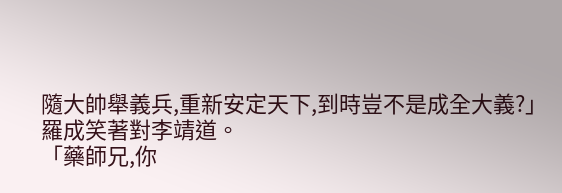隨大帥舉義兵,重新安定天下,到時豈不是成全大義?」
羅成笑著對李靖道。
「藥師兄,你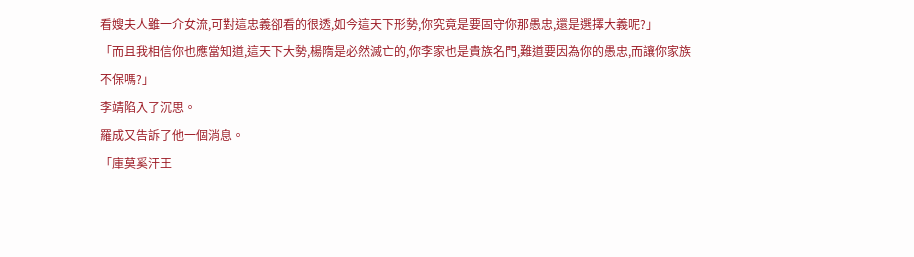看嫂夫人雖一介女流,可對這忠義卻看的很透,如今這天下形勢,你究竟是要固守你那愚忠,還是選擇大義呢?」
「而且我相信你也應當知道,這天下大勢,楊隋是必然滅亡的,你李家也是貴族名門,難道要因為你的愚忠,而讓你家族不保嗎?」
李靖陷入了沉思。
羅成又告訴了他一個消息。
「庫莫奚汗王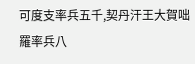可度支率兵五千,契丹汗王大賀咄羅率兵八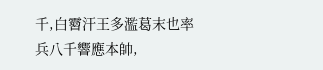千,白霫汗王多濫葛末也率兵八千響應本帥,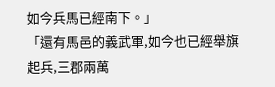如今兵馬已經南下。」
「還有馬邑的義武軍,如今也已經舉旗起兵,三郡兩萬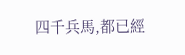四千兵馬,都已經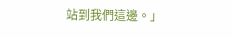站到我們這邊。」